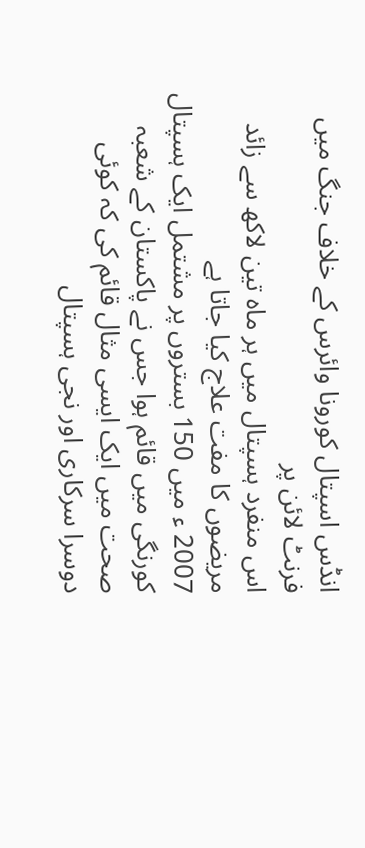انڈس اسپتال کورونا وائرس کے خلاف جنگ میں فرنٹ لائن پر
اس منفرد ہسپتال میں ہر ماہ تین لاکھ سے زائد مریضوں کا مفت علاج کیا جاتا ہے
2007 ء میں 150 بستروں پر مشتمل ایک ہسپتال کورنگی میں قائم ہوا جس نے پاکستان کے شعبہ صحت میں ایک ایسی مثال قائم کی کہ کوئی دوسرا سرکاری اور نجی ہسپتال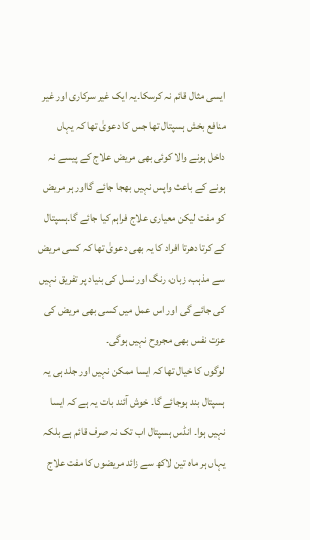ایسی مثال قائم نہ کرسکا۔یہ ایک غیر سرکاری اور غیر منافع بخش ہسپتال تھا جس کا دعویٰ تھا کہ یہاں داخل ہونے والا کوئی بھی مریض علاج کے پیسے نہ ہونے کے باعث واپس نہیں بھجا جائے گااور ہر مریض کو مفت لیکن معیاری علاج فراہم کیا جائے گا۔ہسپتال کے کرتا دھرتا افراد کا یہ بھی دعویٰ تھا کہ کسی مریض سے مذہب، زبان، رنگ اور نسل کی بنیاد پر تفریق نہیں کی جائے گی اور اس عمل میں کسی بھی مریض کی عزت نفس بھی مجروح نہیں ہوگی۔
لوگوں کا خیال تھا کہ ایسا ممکن نہیں اور جلد ہی یہ ہسپتال بند ہوجائے گا۔ خوش آئند بات یہ ہے کہ ایسا نہیں ہوا۔ انڈس ہسپتال اب تک نہ صرف قائم ہے بلکہ یہاں ہر ماہ تین لاکھ سے زائد مریضوں کا مفت علاج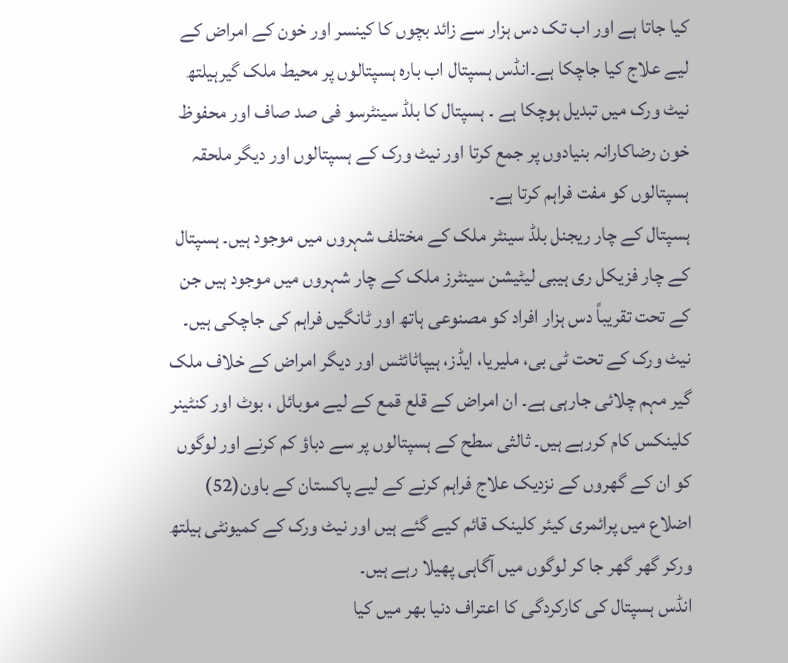کیا جاتا ہے اور اب تک دس ہزار سے زائد بچوں کا کینسر اور خون کے امراض کے لیے علاج کیا جاچکا ہے۔انڈس ہسپتال اب بارہ ہسپتالوں پر محیط ملک گیرہیلتھ نیٹ ورک میں تبدیل ہوچکا ہے ۔ ہسپتال کا بلڈ سینٹرسو فی صد صاف اور محفوظ خون رضاکارانہ بنیادوں پر جمع کرتا اور نیٹ ورک کے ہسپتالوں اور دیگر ملحقہ ہسپتالوں کو مفت فراہم کرتا ہے۔
ہسپتال کے چار ریجنل بلڈ سینٹر ملک کے مختلف شہروں میں موجود ہیں۔ ہسپتال کے چار فزیکل ری ہیبی لیٹیشن سینٹرز ملک کے چار شہروں میں موجود ہیں جن کے تحت تقریباً دس ہزار افراد کو مصنوعی ہاتھ اور ٹانگیں فراہم کی جاچکی ہیں۔ نیٹ ورک کے تحت ٹی بی، ملیریا، ایڈز، ہیپاٹائٹس اور دیگر امراض کے خلاف ملک گیر مہم چلائی جارہی ہے۔ ان امراض کے قلع قمع کے لیے موبائل ، بوٹ اور کنٹینر کلینکس کام کررہے ہیں۔ ثالثی سطح کے ہسپتالوں پر سے دباؤ کم کرنے اور لوگوں کو ان کے گھروں کے نزدیک علاج فراہم کرنے کے لیے پاکستان کے باون(52) اضلاع میں پرائمری کیئر کلینک قائم کیے گئے ہیں اور نیٹ ورک کے کمیونٹی ہیلتھ ورکر گھر گھر جا کر لوگوں میں آگاہی پھیلا رہے ہیں۔
انڈس ہسپتال کی کارکردگی کا اعتراف دنیا بھر میں کیا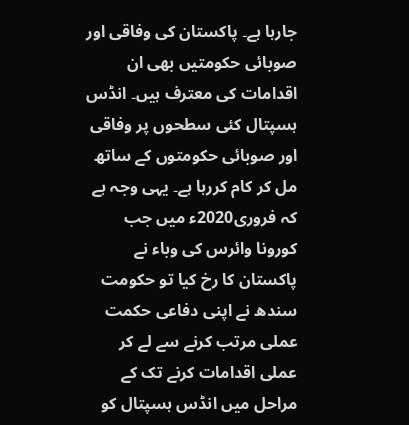جارہا ہے۔ پاکستان کی وفاقی اور صوبائی حکومتیں بھی ان اقدامات کی معترف ہیں۔ انڈس ہسپتال کئی سطحوں پر وفاقی اور صوبائی حکومتوں کے ساتھ مل کر کام کررہا ہے۔ یہی وجہ ہے کہ فروری2020ء میں جب کورونا وائرس کی وباء نے پاکستان کا رخ کیا تو حکومت سندھ نے اپنی دفاعی حکمت عملی مرتب کرنے سے لے کر عملی اقدامات کرنے تک کے مراحل میں انڈس ہسپتال کو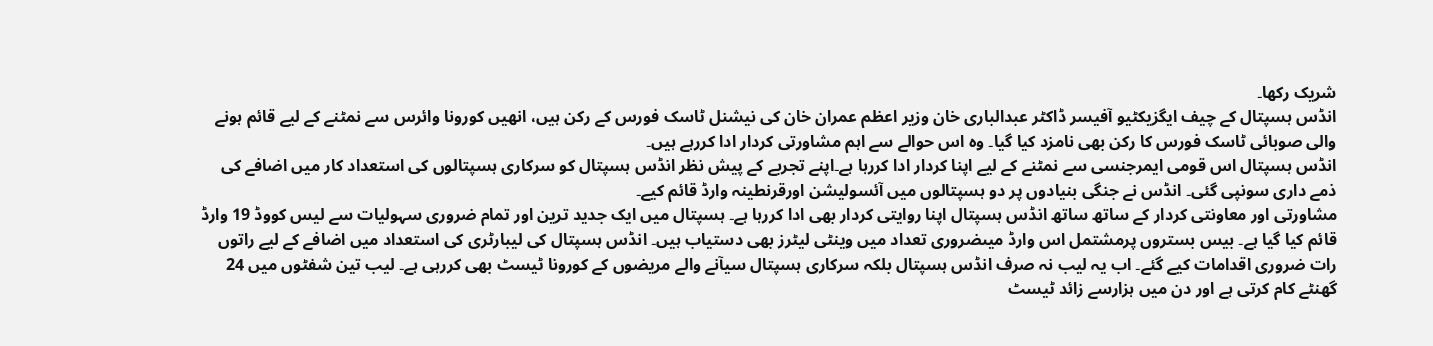شریک رکھا۔
انڈس ہسپتال کے چیف ایگزیکٹیو آفیسر ڈاکٹر عبدالباری خان وزیر اعظم عمران خان کی نیشنل ٹاسک فورس کے رکن ہیں، انھیں کورونا وائرس سے نمٹنے کے لیے قائم ہونے والی صوبائی ٹاسک فورس کا رکن بھی نامزد کیا گیا۔ وہ اس حوالے سے اہم مشاورتی کردار ادا کررہے ہیں۔
انڈس ہسپتال اس قومی ایمرجنسی سے نمٹنے کے لیے اپنا کردار ادا کررہا ہے۔اپنے تجربے کے پیش نظر انڈس ہسپتال کو سرکاری ہسپتالوں کی استعداد کار میں اضافے کی ذمے داری سونپی گئی۔ انڈس نے جنگی بنیادوں پر دو ہسپتالوں میں آئسولیشن اورقرنطینہ وارڈ قائم کیے۔
مشاورتی اور معاونتی کردار کے ساتھ ساتھ انڈس ہسپتال اپنا روایتی کردار بھی ادا کررہا ہے۔ ہسپتال میں ایک جدید ترین اور تمام ضروری سہولیات سے لیس کووڈ 19 وارڈ قائم کیا گیا ہے۔ بیس بستروں پرمشتمل اس وارڈ میںضروری تعداد میں وینٹی لیٹرز بھی دستیاب ہیں۔ انڈس ہسپتال کی لیبارٹری کی استعداد میں اضافے کے لیے راتوں رات ضروری اقدامات کیے گئے۔ اب یہ لیب نہ صرف انڈس ہسپتال بلکہ سرکاری ہسپتال سیآنے والے مریضوں کے کورونا ٹیسٹ بھی کررہی ہے۔ لیب تین شفٹوں میں 24 گھنٹے کام کرتی ہے اور دن میں ہزارسے زائد ٹیسٹ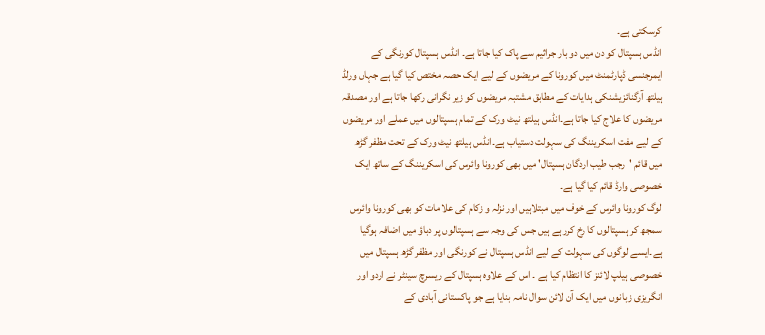کرسکتی ہے۔
انڈس ہسپتال کو دن میں دو بار جراثیم سے پاک کیا جاتا ہے۔ انڈس ہسپتال کورنگی کے ایمرجنسی ڈپارٹمنٹ میں کورونا کے مریضوں کے لیے ایک حصہ مختص کیا گیا ہے جہاں ورلڈ ہیلتھ آرگنائزیشنکی ہدایات کے مطابق مشتبہ مریضوں کو زیر نگرانی رکھا جاتا ہے اور مصدقہ مریضوں کا علاج کیا جاتا ہے۔انڈس ہیلتھ نیٹ ورک کے تمام ہسپتالوں میں عملے اور مریضوں کے لیے مفت اسکریننگ کی سہولت دستیاب ہے۔انڈس ہیلتھ نیٹ ورک کے تحت مظفر گڑھ میں قائم 'رجب طیب اردگان ہسپتال' میں بھی کورونا وائرس کی اسکریننگ کے ساتھ ایک خصوصی وارڈ قائم کیا گیا ہے۔
لوگ کورونا وائرس کے خوف میں مبتلاہیں اور نزلہ و زکام کی علامات کو بھی کورونا وائرس سمجھ کر ہسپتالوں کا رخ کررہے ہیں جس کی وجہ سے ہسپتالوں پر دباؤ میں اضافہ ہوگیا ہے۔ایسے لوگوں کی سہولت کے لیے انڈس ہسپتال نے کورنگی اور مظفر گڑھ ہسپتال میں خصوصی ہیلپ لائنز کا انتظام کیا ہے ۔ اس کے علاوہ ہسپتال کے ریسرچ سینٹر نے اردو اور انگریزی زبانوں میں ایک آن لائن سوال نامہ بنایا ہے جو پاکستانی آبادی کے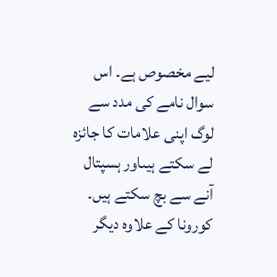لیے مخصوص ہے۔ اس سوال نامے کی مدد سے لوگ اپنی علامات کا جائزہ لے سکتے ہیںاور ہسپتال آنے سے بچ سکتے ہیں۔
کورونا کے علاوہ دیگر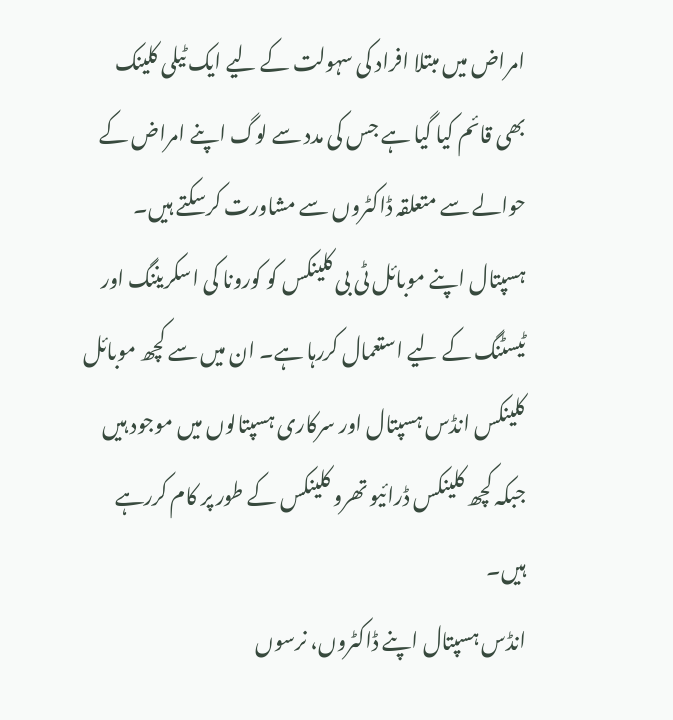امراض میں مبتلا افراد کی سہولت کے لیے ایک ٹیلی کلینک بھی قائم کیا گیا ہے جس کی مدد سے لوگ اپنے امراض کے حوالے سے متعلقہ ڈاکٹروں سے مشاورت کرسکتے ہیں۔ ہسپتال اپنے موبائل ٹی بی کلینکس کو کورونا کی اسکریننگ اور ٹیسٹنگ کے لیے استعمال کررہا ہے۔ ان میں سے کچھ موبائل کلینکس انڈس ہسپتال اور سرکاری ہسپتالوں میں موجود ہیں جبکہ کچھ کلینکس ڈرائیو تھرو کلینکس کے طور پر کام کررہے ہیں۔
انڈس ہسپتال اپنے ڈاکٹروں، نرسوں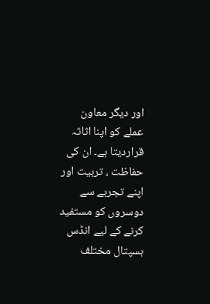اور دیگر معاون عملے کو اپنا اثاثہ قراردیتا ہے۔ ان کی حفاظت ، تربیت اور اپنے تجربے سے دوسروں کو مستفید کرنے کے لیے انڈس ہسپتال مختلف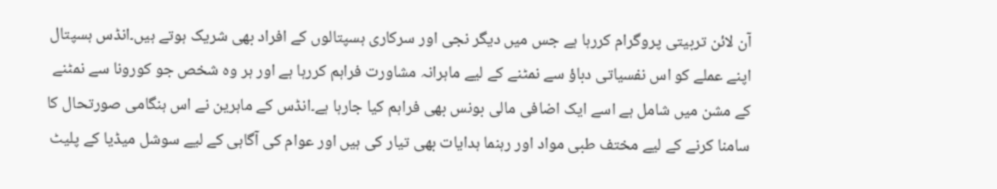آن لائن تربیتی پروگرام کررہا ہے جس میں دیگر نجی اور سرکاری ہسپتالوں کے افراد بھی شریک ہوتے ہیں۔انڈس ہسپتال اپنے عملے کو اس نفسیاتی دباؤ سے نمٹنے کے لیے ماہرانہ مشاورت فراہم کررہا ہے اور ہر وہ شخص جو کورونا سے نمٹنے کے مشن میں شامل ہے اسے ایک اضافی مالی بونس بھی فراہم کیا جارہا ہے۔انڈس کے ماہرین نے اس ہنگامی صورتحال کا سامنا کرنے کے لیے مختف طبی مواد اور رہنما ہدایات بھی تیار کی ہیں اور عوام کی آگاہی کے لیے سوشل میڈیا کے پلیٹ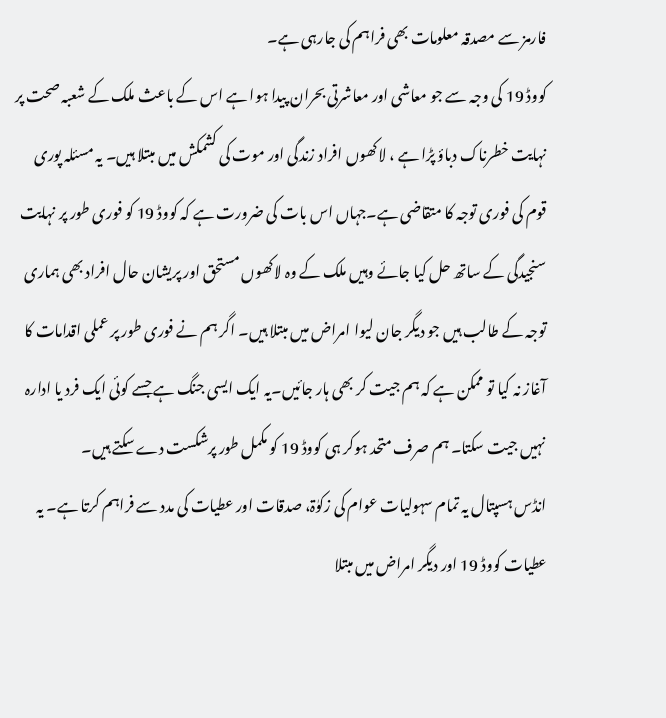فارمز سے مصدقہ معلومات بھی فراہم کی جارہی ہے۔
کووڈ 19 کی وجہ سے جو معاشی اور معاشرتی بحران پیدا ہوا ہے اس کے باعث ملک کے شعبہ صحت پر نہایت خطرناک دباؤ پڑا ہے ، لاکھوں افراد زندگی اور موت کی کشمکش میں مبتلا ہیں۔ یہ مسئلہ پوری قوم کی فوری توجہ کا متقاضی ہے۔جہاں اس بات کی ضرورت ہے کہ کووڈ 19 کو فوری طور پر نہایت سنجیدگی کے ساتھ حل کیا جائے وہیں ملک کے وہ لاکھوں مستحق اور پریشان حال افراد بھی ہماری توجہ کے طالب ہیں جو دیگر جان لیوا امراض میں مبتلا ہیں۔ اگر ہم نے فوری طور پر عملی اقدامات کا آغاز نہ کیا تو ممکن ہے کہ ہم جیت کر بھی ہار جائیں۔یہ ایک ایسی جنگ ہے جسے کوئی ایک فرد یا ادارہ نہیں جیت سکتا۔ ہم صرف متحد ہوکر ہی کووڈ 19 کو مکمل طور پرشکست دے سکتے ہیں۔
انڈس ہسپتال یہ تمام سہولیات عوام کی زکوٰۃ، صدقات اور عطیات کی مدد سے فراہم کرتا ہے۔ یہ عطیات کووڈ 19 اور دیگر امراض میں مبتلا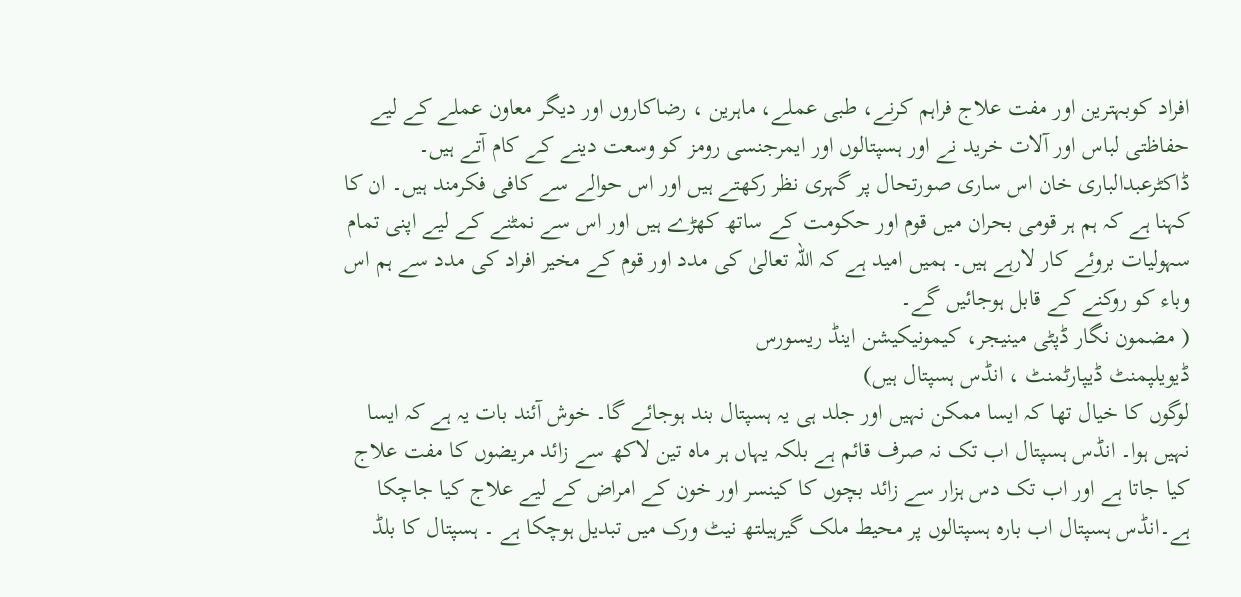افراد کوبہترین اور مفت علاج فراہم کرنے، طبی عملے، ماہرین ، رضاکاروں اور دیگر معاون عملے کے لیے حفاظتی لباس اور آلات خرید نے اور ہسپتالوں اور ایمرجنسی رومز کو وسعت دینے کے کام آتے ہیں۔
ڈاکٹرعبدالباری خان اس ساری صورتحال پر گہری نظر رکھتے ہیں اور اس حوالے سے کافی فکرمند ہیں۔ ان کا کہنا ہے کہ ہم ہر قومی بحران میں قوم اور حکومت کے ساتھ کھڑے ہیں اور اس سے نمٹنے کے لیے اپنی تمام سہولیات بروئے کار لارہے ہیں۔ ہمیں امید ہے کہ اللہ تعالیٰ کی مدد اور قوم کے مخیر افراد کی مدد سے ہم اس وباء کو روکنے کے قابل ہوجائیں گے۔
( مضمون نگار ڈپٹی مینیجر، کیمونیکیشن اینڈ ریسورس
ڈیویلپمنٹ ڈیپارٹمنٹ ، انڈس ہسپتال ہیں)
لوگوں کا خیال تھا کہ ایسا ممکن نہیں اور جلد ہی یہ ہسپتال بند ہوجائے گا۔ خوش آئند بات یہ ہے کہ ایسا نہیں ہوا۔ انڈس ہسپتال اب تک نہ صرف قائم ہے بلکہ یہاں ہر ماہ تین لاکھ سے زائد مریضوں کا مفت علاج کیا جاتا ہے اور اب تک دس ہزار سے زائد بچوں کا کینسر اور خون کے امراض کے لیے علاج کیا جاچکا ہے۔انڈس ہسپتال اب بارہ ہسپتالوں پر محیط ملک گیرہیلتھ نیٹ ورک میں تبدیل ہوچکا ہے ۔ ہسپتال کا بلڈ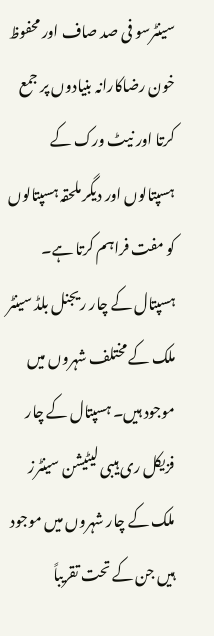سینٹرسو فی صد صاف اور محفوظ خون رضاکارانہ بنیادوں پر جمع کرتا اور نیٹ ورک کے ہسپتالوں اور دیگر ملحقہ ہسپتالوں کو مفت فراہم کرتا ہے۔
ہسپتال کے چار ریجنل بلڈ سینٹر ملک کے مختلف شہروں میں موجود ہیں۔ ہسپتال کے چار فزیکل ری ہیبی لیٹیشن سینٹرز ملک کے چار شہروں میں موجود ہیں جن کے تحت تقریباً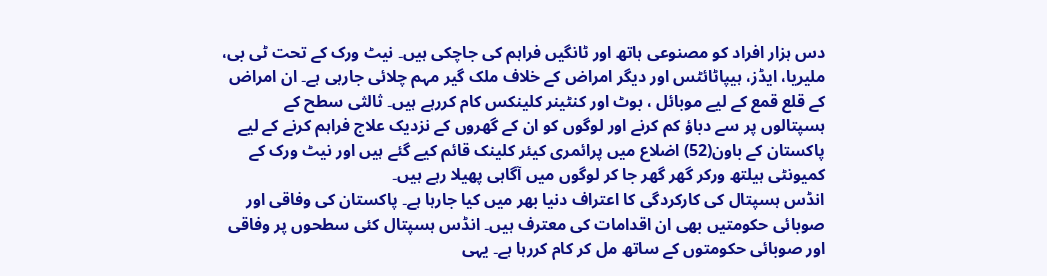دس ہزار افراد کو مصنوعی ہاتھ اور ٹانگیں فراہم کی جاچکی ہیں۔ نیٹ ورک کے تحت ٹی بی، ملیریا، ایڈز، ہیپاٹائٹس اور دیگر امراض کے خلاف ملک گیر مہم چلائی جارہی ہے۔ ان امراض کے قلع قمع کے لیے موبائل ، بوٹ اور کنٹینر کلینکس کام کررہے ہیں۔ ثالثی سطح کے ہسپتالوں پر سے دباؤ کم کرنے اور لوگوں کو ان کے گھروں کے نزدیک علاج فراہم کرنے کے لیے پاکستان کے باون(52) اضلاع میں پرائمری کیئر کلینک قائم کیے گئے ہیں اور نیٹ ورک کے کمیونٹی ہیلتھ ورکر گھر گھر جا کر لوگوں میں آگاہی پھیلا رہے ہیں۔
انڈس ہسپتال کی کارکردگی کا اعتراف دنیا بھر میں کیا جارہا ہے۔ پاکستان کی وفاقی اور صوبائی حکومتیں بھی ان اقدامات کی معترف ہیں۔ انڈس ہسپتال کئی سطحوں پر وفاقی اور صوبائی حکومتوں کے ساتھ مل کر کام کررہا ہے۔ یہی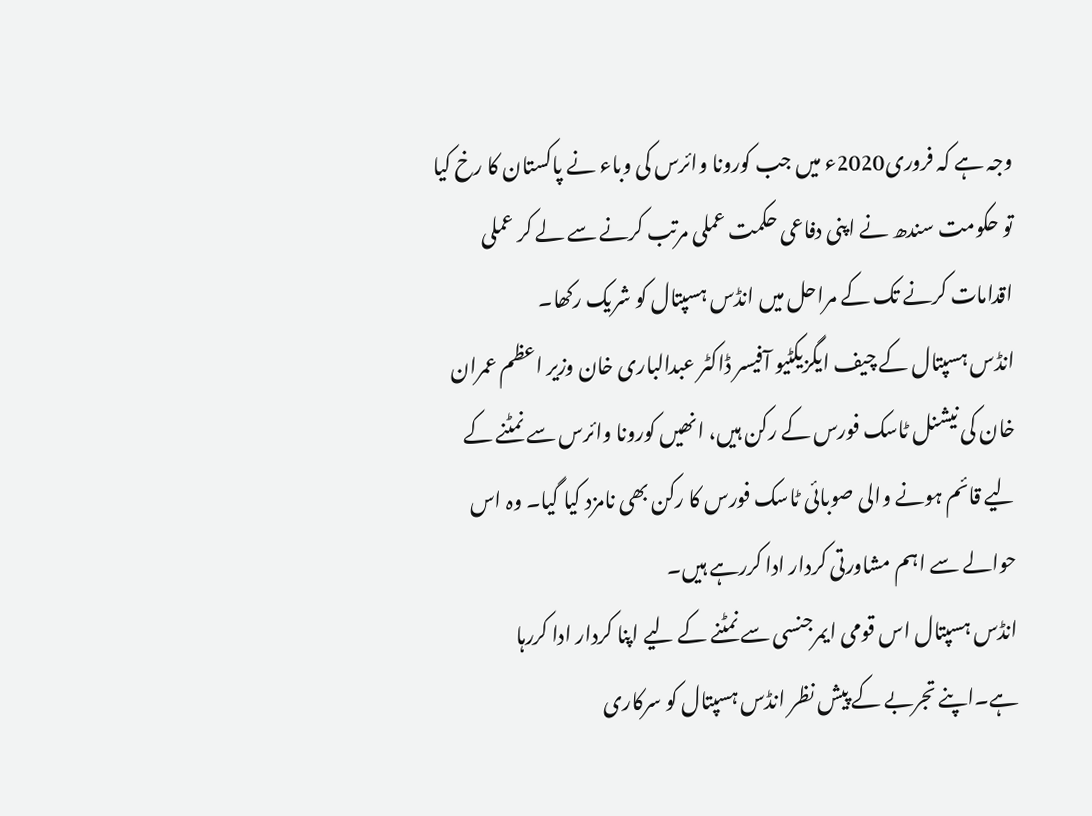وجہ ہے کہ فروری2020ء میں جب کورونا وائرس کی وباء نے پاکستان کا رخ کیا تو حکومت سندھ نے اپنی دفاعی حکمت عملی مرتب کرنے سے لے کر عملی اقدامات کرنے تک کے مراحل میں انڈس ہسپتال کو شریک رکھا۔
انڈس ہسپتال کے چیف ایگزیکٹیو آفیسر ڈاکٹر عبدالباری خان وزیر اعظم عمران خان کی نیشنل ٹاسک فورس کے رکن ہیں، انھیں کورونا وائرس سے نمٹنے کے لیے قائم ہونے والی صوبائی ٹاسک فورس کا رکن بھی نامزد کیا گیا۔ وہ اس حوالے سے اہم مشاورتی کردار ادا کررہے ہیں۔
انڈس ہسپتال اس قومی ایمرجنسی سے نمٹنے کے لیے اپنا کردار ادا کررہا ہے۔اپنے تجربے کے پیش نظر انڈس ہسپتال کو سرکاری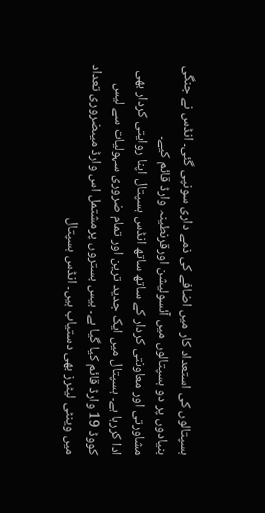ہسپتالوں کی استعداد کار میں اضافے کی ذمے داری سونپی گئی۔ انڈس نے جنگی بنیادوں پر دو ہسپتالوں میں آئسولیشن اورقرنطینہ وارڈ قائم کیے۔
مشاورتی اور معاونتی کردار کے ساتھ ساتھ انڈس ہسپتال اپنا روایتی کردار بھی ادا کررہا ہے۔ ہسپتال میں ایک جدید ترین اور تمام ضروری سہولیات سے لیس کووڈ 19 وارڈ قائم کیا گیا ہے۔ بیس بستروں پرمشتمل اس وارڈ میںضروری تعداد میں وینٹی لیٹرز بھی دستیاب ہیں۔ انڈس ہسپتال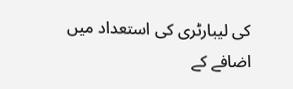کی لیبارٹری کی استعداد میں اضافے کے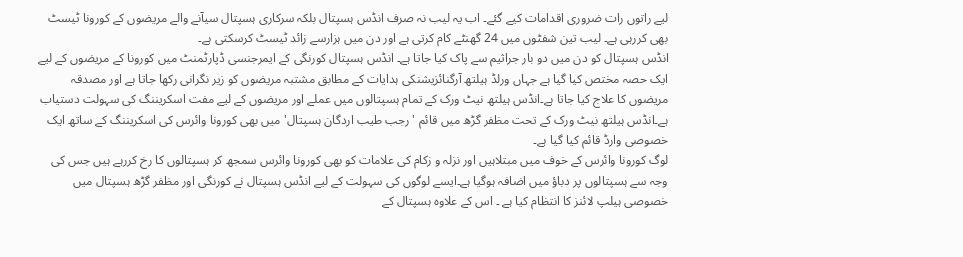لیے راتوں رات ضروری اقدامات کیے گئے۔ اب یہ لیب نہ صرف انڈس ہسپتال بلکہ سرکاری ہسپتال سیآنے والے مریضوں کے کورونا ٹیسٹ بھی کررہی ہے۔ لیب تین شفٹوں میں 24 گھنٹے کام کرتی ہے اور دن میں ہزارسے زائد ٹیسٹ کرسکتی ہے۔
انڈس ہسپتال کو دن میں دو بار جراثیم سے پاک کیا جاتا ہے۔ انڈس ہسپتال کورنگی کے ایمرجنسی ڈپارٹمنٹ میں کورونا کے مریضوں کے لیے ایک حصہ مختص کیا گیا ہے جہاں ورلڈ ہیلتھ آرگنائزیشنکی ہدایات کے مطابق مشتبہ مریضوں کو زیر نگرانی رکھا جاتا ہے اور مصدقہ مریضوں کا علاج کیا جاتا ہے۔انڈس ہیلتھ نیٹ ورک کے تمام ہسپتالوں میں عملے اور مریضوں کے لیے مفت اسکریننگ کی سہولت دستیاب ہے۔انڈس ہیلتھ نیٹ ورک کے تحت مظفر گڑھ میں قائم 'رجب طیب اردگان ہسپتال' میں بھی کورونا وائرس کی اسکریننگ کے ساتھ ایک خصوصی وارڈ قائم کیا گیا ہے۔
لوگ کورونا وائرس کے خوف میں مبتلاہیں اور نزلہ و زکام کی علامات کو بھی کورونا وائرس سمجھ کر ہسپتالوں کا رخ کررہے ہیں جس کی وجہ سے ہسپتالوں پر دباؤ میں اضافہ ہوگیا ہے۔ایسے لوگوں کی سہولت کے لیے انڈس ہسپتال نے کورنگی اور مظفر گڑھ ہسپتال میں خصوصی ہیلپ لائنز کا انتظام کیا ہے ۔ اس کے علاوہ ہسپتال کے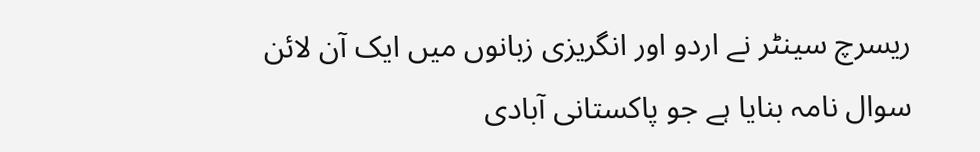ریسرچ سینٹر نے اردو اور انگریزی زبانوں میں ایک آن لائن سوال نامہ بنایا ہے جو پاکستانی آبادی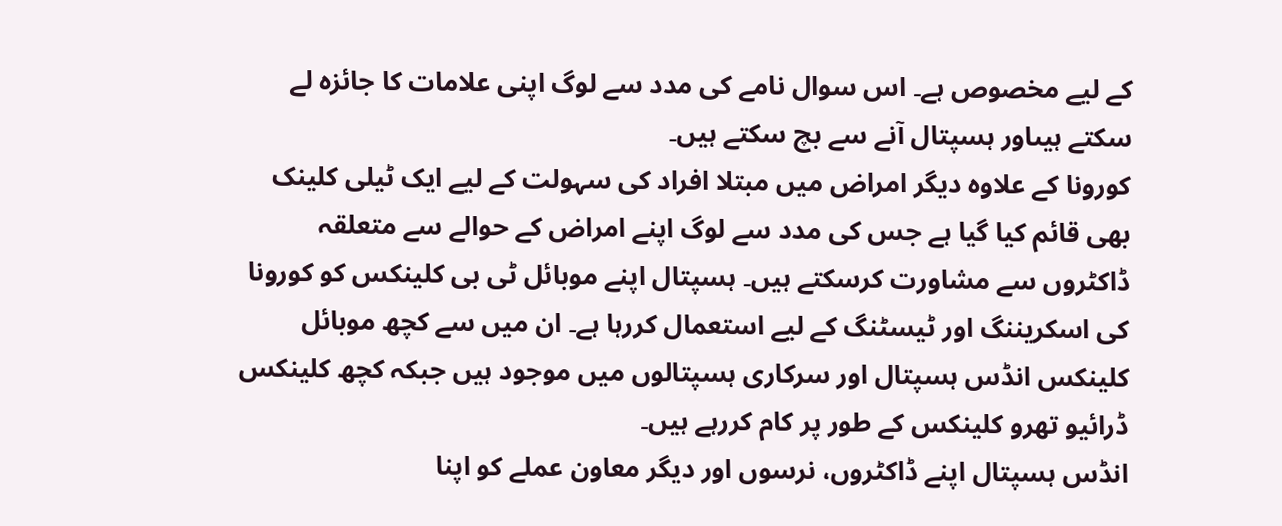کے لیے مخصوص ہے۔ اس سوال نامے کی مدد سے لوگ اپنی علامات کا جائزہ لے سکتے ہیںاور ہسپتال آنے سے بچ سکتے ہیں۔
کورونا کے علاوہ دیگر امراض میں مبتلا افراد کی سہولت کے لیے ایک ٹیلی کلینک بھی قائم کیا گیا ہے جس کی مدد سے لوگ اپنے امراض کے حوالے سے متعلقہ ڈاکٹروں سے مشاورت کرسکتے ہیں۔ ہسپتال اپنے موبائل ٹی بی کلینکس کو کورونا کی اسکریننگ اور ٹیسٹنگ کے لیے استعمال کررہا ہے۔ ان میں سے کچھ موبائل کلینکس انڈس ہسپتال اور سرکاری ہسپتالوں میں موجود ہیں جبکہ کچھ کلینکس ڈرائیو تھرو کلینکس کے طور پر کام کررہے ہیں۔
انڈس ہسپتال اپنے ڈاکٹروں، نرسوں اور دیگر معاون عملے کو اپنا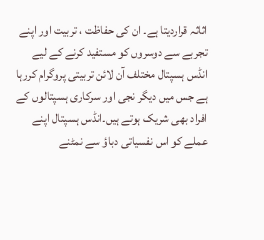اثاثہ قراردیتا ہے۔ ان کی حفاظت ، تربیت اور اپنے تجربے سے دوسروں کو مستفید کرنے کے لیے انڈس ہسپتال مختلف آن لائن تربیتی پروگرام کررہا ہے جس میں دیگر نجی اور سرکاری ہسپتالوں کے افراد بھی شریک ہوتے ہیں۔انڈس ہسپتال اپنے عملے کو اس نفسیاتی دباؤ سے نمٹنے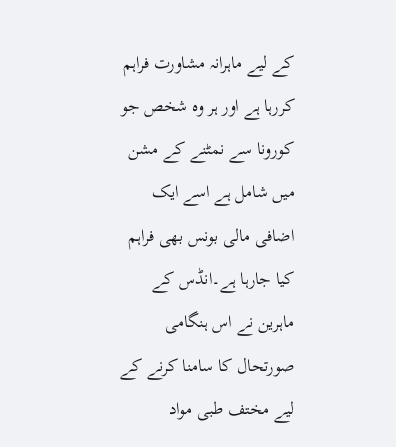کے لیے ماہرانہ مشاورت فراہم کررہا ہے اور ہر وہ شخص جو کورونا سے نمٹنے کے مشن میں شامل ہے اسے ایک اضافی مالی بونس بھی فراہم کیا جارہا ہے۔انڈس کے ماہرین نے اس ہنگامی صورتحال کا سامنا کرنے کے لیے مختف طبی مواد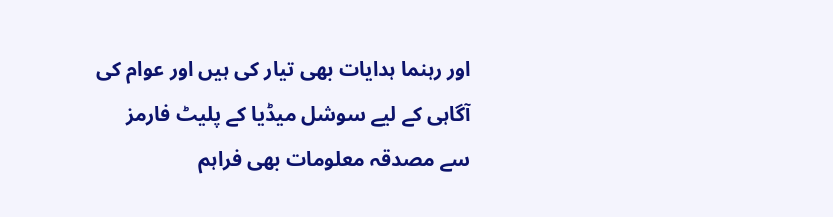اور رہنما ہدایات بھی تیار کی ہیں اور عوام کی آگاہی کے لیے سوشل میڈیا کے پلیٹ فارمز سے مصدقہ معلومات بھی فراہم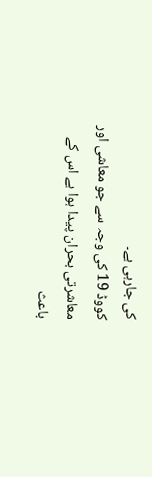کی جارہی ہے۔
کووڈ 19 کی وجہ سے جو معاشی اور معاشرتی بحران پیدا ہوا ہے اس کے باعث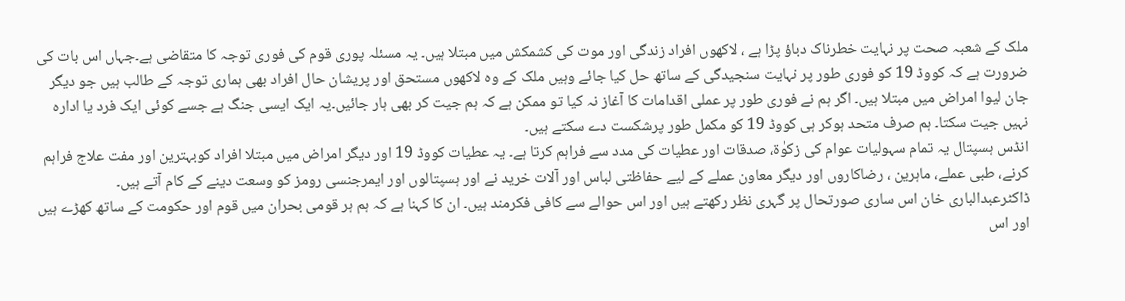ملک کے شعبہ صحت پر نہایت خطرناک دباؤ پڑا ہے ، لاکھوں افراد زندگی اور موت کی کشمکش میں مبتلا ہیں۔ یہ مسئلہ پوری قوم کی فوری توجہ کا متقاضی ہے۔جہاں اس بات کی ضرورت ہے کہ کووڈ 19 کو فوری طور پر نہایت سنجیدگی کے ساتھ حل کیا جائے وہیں ملک کے وہ لاکھوں مستحق اور پریشان حال افراد بھی ہماری توجہ کے طالب ہیں جو دیگر جان لیوا امراض میں مبتلا ہیں۔ اگر ہم نے فوری طور پر عملی اقدامات کا آغاز نہ کیا تو ممکن ہے کہ ہم جیت کر بھی ہار جائیں۔یہ ایک ایسی جنگ ہے جسے کوئی ایک فرد یا ادارہ نہیں جیت سکتا۔ ہم صرف متحد ہوکر ہی کووڈ 19 کو مکمل طور پرشکست دے سکتے ہیں۔
انڈس ہسپتال یہ تمام سہولیات عوام کی زکوٰۃ، صدقات اور عطیات کی مدد سے فراہم کرتا ہے۔ یہ عطیات کووڈ 19 اور دیگر امراض میں مبتلا افراد کوبہترین اور مفت علاج فراہم کرنے، طبی عملے، ماہرین ، رضاکاروں اور دیگر معاون عملے کے لیے حفاظتی لباس اور آلات خرید نے اور ہسپتالوں اور ایمرجنسی رومز کو وسعت دینے کے کام آتے ہیں۔
ڈاکٹرعبدالباری خان اس ساری صورتحال پر گہری نظر رکھتے ہیں اور اس حوالے سے کافی فکرمند ہیں۔ ان کا کہنا ہے کہ ہم ہر قومی بحران میں قوم اور حکومت کے ساتھ کھڑے ہیں اور اس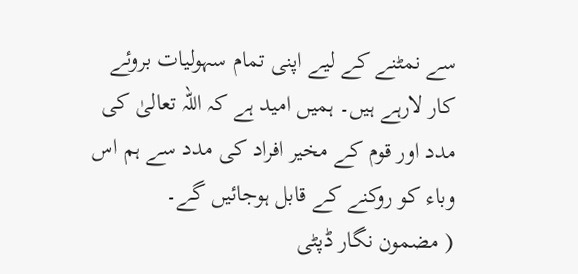سے نمٹنے کے لیے اپنی تمام سہولیات بروئے کار لارہے ہیں۔ ہمیں امید ہے کہ اللہ تعالیٰ کی مدد اور قوم کے مخیر افراد کی مدد سے ہم اس وباء کو روکنے کے قابل ہوجائیں گے۔
( مضمون نگار ڈپٹی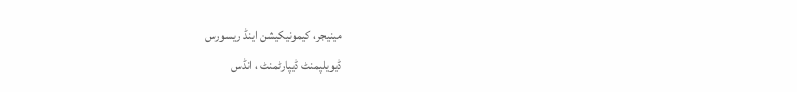مینیجر، کیمونیکیشن اینڈ ریسورس
ڈیویلپمنٹ ڈیپارٹمنٹ ، انڈس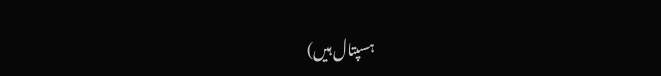ہسپتال ہیں)